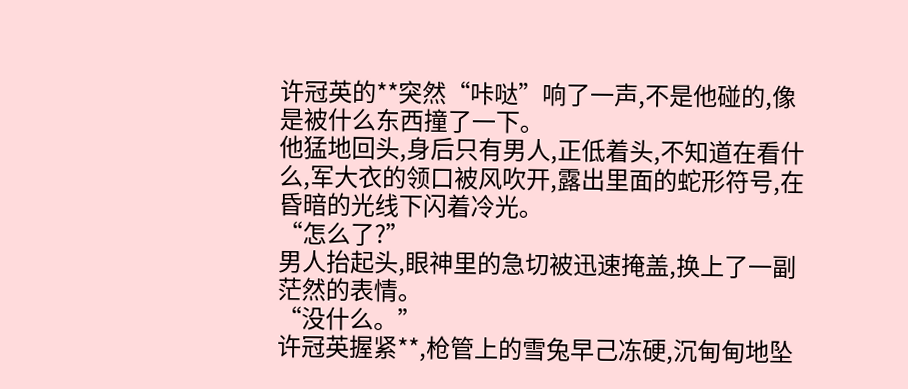许冠英的**突然“咔哒”响了一声,不是他碰的,像是被什么东西撞了一下。
他猛地回头,身后只有男人,正低着头,不知道在看什么,军大衣的领口被风吹开,露出里面的蛇形符号,在昏暗的光线下闪着冷光。
“怎么了?”
男人抬起头,眼神里的急切被迅速掩盖,换上了一副茫然的表情。
“没什么。”
许冠英握紧**,枪管上的雪兔早己冻硬,沉甸甸地坠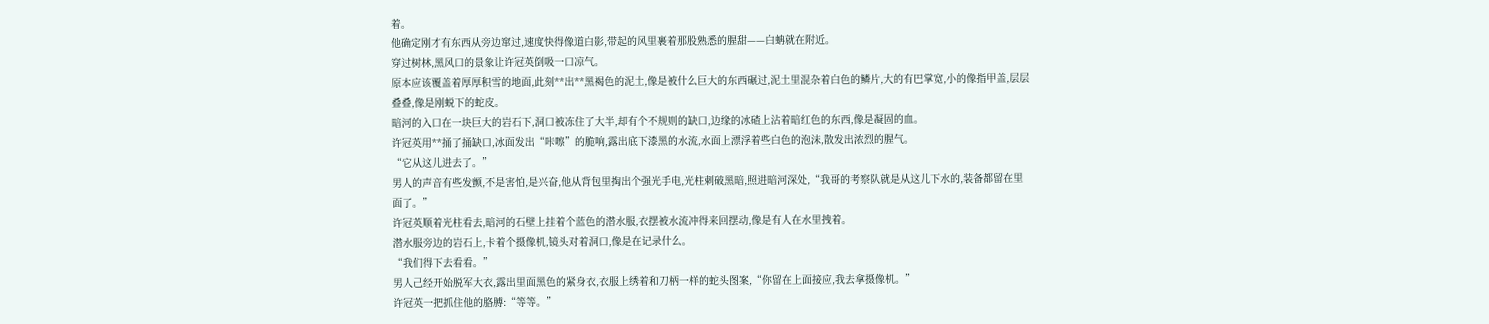着。
他确定刚才有东西从旁边窜过,速度快得像道白影,带起的风里裹着那股熟悉的腥甜——白蚺就在附近。
穿过树林,黑风口的景象让许冠英倒吸一口凉气。
原本应该覆盖着厚厚积雪的地面,此刻**出**黑褐色的泥土,像是被什么巨大的东西碾过,泥土里混杂着白色的鳞片,大的有巴掌宽,小的像指甲盖,层层叠叠,像是刚蜕下的蛇皮。
暗河的入口在一块巨大的岩石下,洞口被冻住了大半,却有个不规则的缺口,边缘的冰碴上沾着暗红色的东西,像是凝固的血。
许冠英用**捅了捅缺口,冰面发出“咔嚓”的脆响,露出底下漆黑的水流,水面上漂浮着些白色的泡沫,散发出浓烈的腥气。
“它从这儿进去了。”
男人的声音有些发颤,不是害怕,是兴奋,他从背包里掏出个强光手电,光柱刺破黑暗,照进暗河深处,“我哥的考察队就是从这儿下水的,装备都留在里面了。”
许冠英顺着光柱看去,暗河的石壁上挂着个蓝色的潜水服,衣摆被水流冲得来回摆动,像是有人在水里拽着。
潜水服旁边的岩石上,卡着个摄像机,镜头对着洞口,像是在记录什么。
“我们得下去看看。”
男人己经开始脱军大衣,露出里面黑色的紧身衣,衣服上绣着和刀柄一样的蛇头图案,“你留在上面接应,我去拿摄像机。”
许冠英一把抓住他的胳膊:“等等。”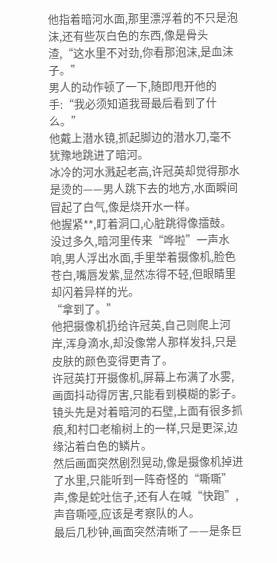他指着暗河水面,那里漂浮着的不只是泡沫,还有些灰白色的东西,像是骨头渣,“这水里不对劲,你看那泡沫,是血沫子。”
男人的动作顿了一下,随即甩开他的手:“我必须知道我哥最后看到了什么。”
他戴上潜水镜,抓起脚边的潜水刀,毫不犹豫地跳进了暗河。
冰冷的河水溅起老高,许冠英却觉得那水是烫的——男人跳下去的地方,水面瞬间冒起了白气,像是烧开水一样。
他握紧**,盯着洞口,心脏跳得像擂鼓。
没过多久,暗河里传来“哗啦”一声水响,男人浮出水面,手里举着摄像机,脸色苍白,嘴唇发紫,显然冻得不轻,但眼睛里却闪着异样的光。
“拿到了。”
他把摄像机扔给许冠英,自己则爬上河岸,浑身滴水,却没像常人那样发抖,只是皮肤的颜色变得更青了。
许冠英打开摄像机,屏幕上布满了水雾,画面抖动得厉害,只能看到模糊的影子。
镜头先是对着暗河的石壁,上面有很多抓痕,和村口老榆树上的一样,只是更深,边缘沾着白色的鳞片。
然后画面突然剧烈晃动,像是摄像机掉进了水里,只能听到一阵奇怪的“嘶嘶”声,像是蛇吐信子,还有人在喊“快跑”,声音嘶哑,应该是考察队的人。
最后几秒钟,画面突然清晰了——是条巨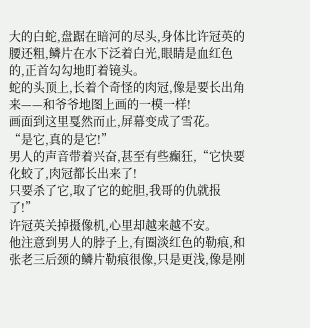大的白蛇,盘踞在暗河的尽头,身体比许冠英的腰还粗,鳞片在水下泛着白光,眼睛是血红色的,正首勾勾地盯着镜头。
蛇的头顶上,长着个奇怪的肉冠,像是要长出角来——和爷爷地图上画的一模一样!
画面到这里戛然而止,屏幕变成了雪花。
“是它,真的是它!”
男人的声音带着兴奋,甚至有些癫狂,“它快要化蛟了,肉冠都长出来了!
只要杀了它,取了它的蛇胆,我哥的仇就报了!”
许冠英关掉摄像机,心里却越来越不安。
他注意到男人的脖子上,有圈淡红色的勒痕,和张老三后颈的鳞片勒痕很像,只是更浅,像是刚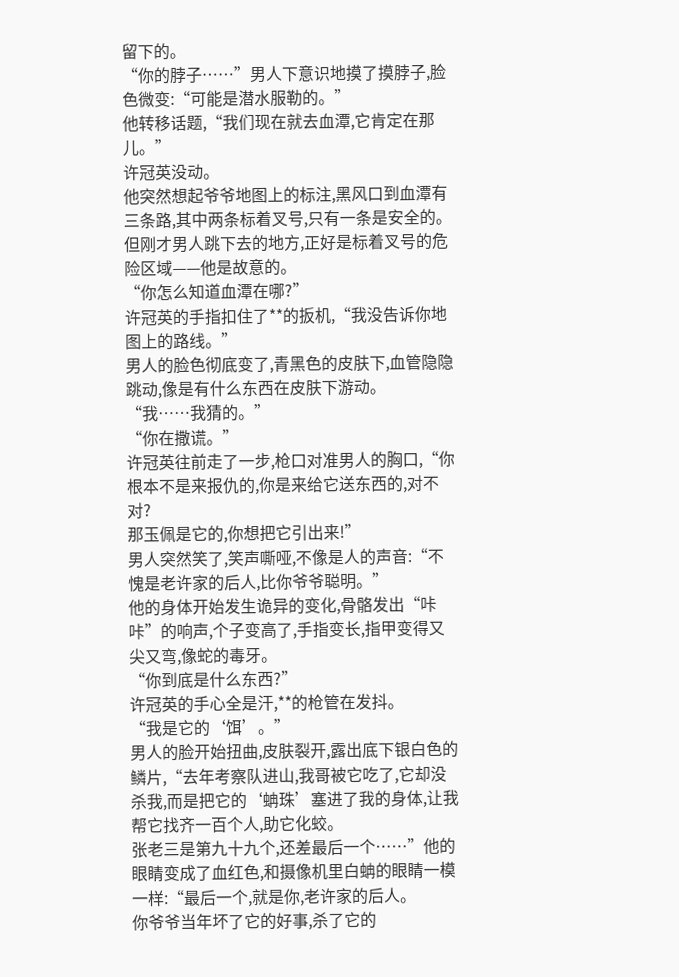留下的。
“你的脖子……”男人下意识地摸了摸脖子,脸色微变:“可能是潜水服勒的。”
他转移话题,“我们现在就去血潭,它肯定在那儿。”
许冠英没动。
他突然想起爷爷地图上的标注,黑风口到血潭有三条路,其中两条标着叉号,只有一条是安全的。
但刚才男人跳下去的地方,正好是标着叉号的危险区域——他是故意的。
“你怎么知道血潭在哪?”
许冠英的手指扣住了**的扳机,“我没告诉你地图上的路线。”
男人的脸色彻底变了,青黑色的皮肤下,血管隐隐跳动,像是有什么东西在皮肤下游动。
“我……我猜的。”
“你在撒谎。”
许冠英往前走了一步,枪口对准男人的胸口,“你根本不是来报仇的,你是来给它送东西的,对不对?
那玉佩是它的,你想把它引出来!”
男人突然笑了,笑声嘶哑,不像是人的声音:“不愧是老许家的后人,比你爷爷聪明。”
他的身体开始发生诡异的变化,骨骼发出“咔咔”的响声,个子变高了,手指变长,指甲变得又尖又弯,像蛇的毒牙。
“你到底是什么东西?”
许冠英的手心全是汗,**的枪管在发抖。
“我是它的‘饵’。”
男人的脸开始扭曲,皮肤裂开,露出底下银白色的鳞片,“去年考察队进山,我哥被它吃了,它却没杀我,而是把它的‘蚺珠’塞进了我的身体,让我帮它找齐一百个人,助它化蛟。
张老三是第九十九个,还差最后一个……”他的眼睛变成了血红色,和摄像机里白蚺的眼睛一模一样:“最后一个,就是你,老许家的后人。
你爷爷当年坏了它的好事,杀了它的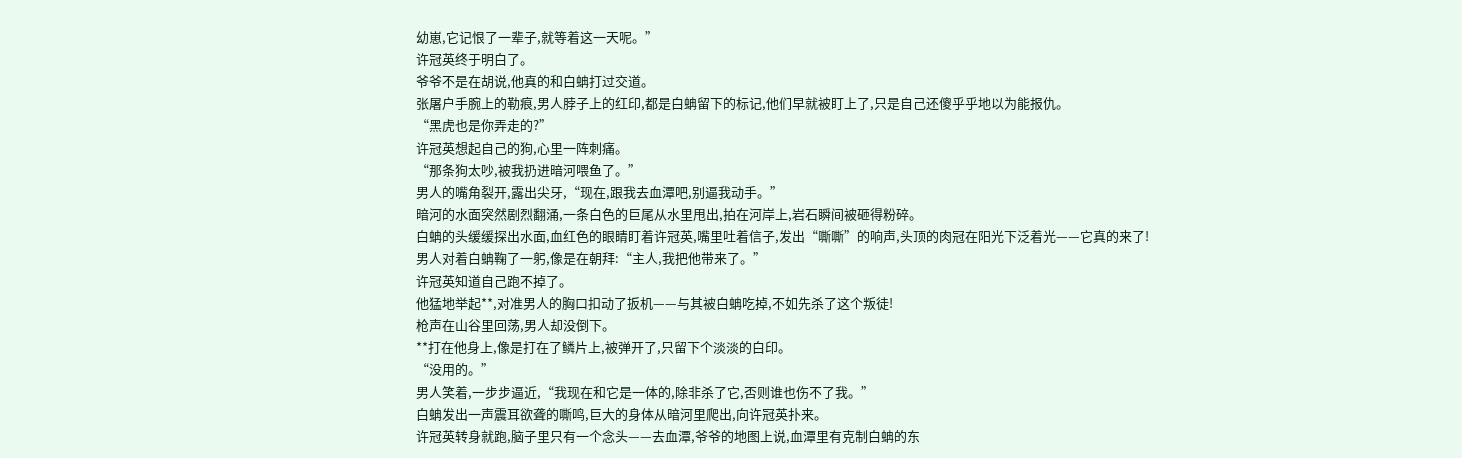幼崽,它记恨了一辈子,就等着这一天呢。”
许冠英终于明白了。
爷爷不是在胡说,他真的和白蚺打过交道。
张屠户手腕上的勒痕,男人脖子上的红印,都是白蚺留下的标记,他们早就被盯上了,只是自己还傻乎乎地以为能报仇。
“黑虎也是你弄走的?”
许冠英想起自己的狗,心里一阵刺痛。
“那条狗太吵,被我扔进暗河喂鱼了。”
男人的嘴角裂开,露出尖牙,“现在,跟我去血潭吧,别逼我动手。”
暗河的水面突然剧烈翻涌,一条白色的巨尾从水里甩出,拍在河岸上,岩石瞬间被砸得粉碎。
白蚺的头缓缓探出水面,血红色的眼睛盯着许冠英,嘴里吐着信子,发出“嘶嘶”的响声,头顶的肉冠在阳光下泛着光——它真的来了!
男人对着白蚺鞠了一躬,像是在朝拜:“主人,我把他带来了。”
许冠英知道自己跑不掉了。
他猛地举起**,对准男人的胸口扣动了扳机——与其被白蚺吃掉,不如先杀了这个叛徒!
枪声在山谷里回荡,男人却没倒下。
**打在他身上,像是打在了鳞片上,被弹开了,只留下个淡淡的白印。
“没用的。”
男人笑着,一步步逼近,“我现在和它是一体的,除非杀了它,否则谁也伤不了我。”
白蚺发出一声震耳欲聋的嘶鸣,巨大的身体从暗河里爬出,向许冠英扑来。
许冠英转身就跑,脑子里只有一个念头——去血潭,爷爷的地图上说,血潭里有克制白蚺的东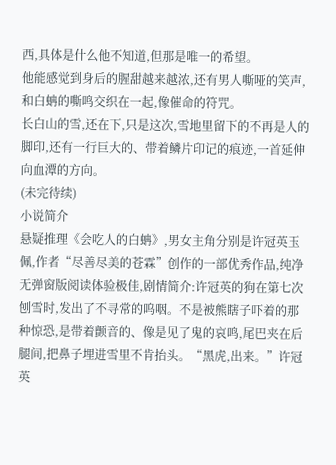西,具体是什么他不知道,但那是唯一的希望。
他能感觉到身后的腥甜越来越浓,还有男人嘶哑的笑声,和白蚺的嘶鸣交织在一起,像催命的符咒。
长白山的雪,还在下,只是这次,雪地里留下的不再是人的脚印,还有一行巨大的、带着鳞片印记的痕迹,一首延伸向血潭的方向。
(未完待续)
小说简介
悬疑推理《会吃人的白蚺》,男女主角分别是许冠英玉佩,作者“尽善尽美的苍霖”创作的一部优秀作品,纯净无弹窗版阅读体验极佳,剧情简介:许冠英的狗在第七次刨雪时,发出了不寻常的呜咽。不是被熊瞎子吓着的那种惊恐,是带着颤音的、像是见了鬼的哀鸣,尾巴夹在后腿间,把鼻子埋进雪里不肯抬头。“黑虎,出来。”许冠英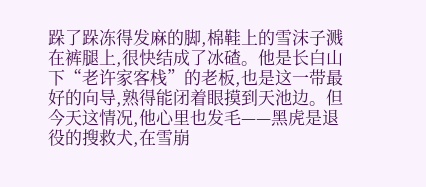跺了跺冻得发麻的脚,棉鞋上的雪沫子溅在裤腿上,很快结成了冰碴。他是长白山下“老许家客栈”的老板,也是这一带最好的向导,熟得能闭着眼摸到天池边。但今天这情况,他心里也发毛——黑虎是退役的搜救犬,在雪崩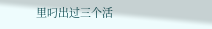里叼出过三个活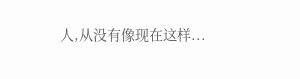人,从没有像现在这样...